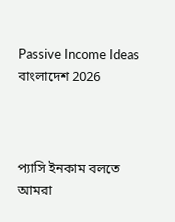Passive Income Ideas বাংলাদেশ 2026



প্যাসি ইনকাম বলতে আমরা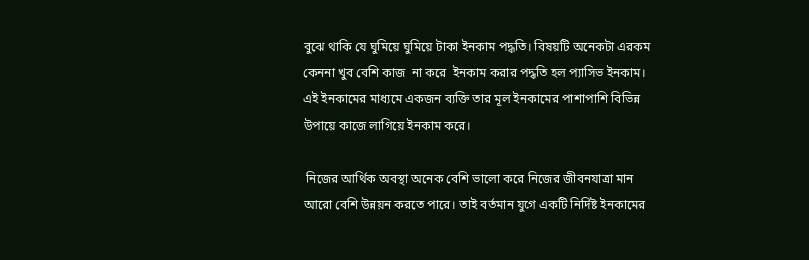বুঝে থাকি যে ঘুমিয়ে ঘুমিয়ে টাকা ইনকাম পদ্ধতি। বিষয়টি অনেকটা এরকম কেননা খুব বেশি কাজ  না করে  ইনকাম করার পদ্ধতি হল প্যাসিভ ইনকাম। এই ইনকামের মাধ্যমে একজন ব্যক্তি তার মূল ইনকামের পাশাপাশি বিভিন্ন উপায়ে কাজে লাগিয়ে ইনকাম করে।

 নিজের আর্থিক অবস্থা অনেক বেশি ভালো করে নিজের জীবনযাত্রা মান আরো বেশি উন্নয়ন করতে পারে। তাই বর্তমান যুগে একটি নির্দিষ্ট ইনকামের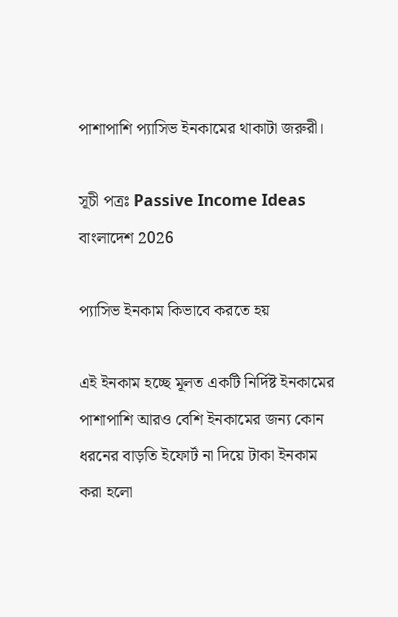পাশাপাশি প্যাসিভ ইনকামের থাকাটা জরুরী।

সূচী পত্রঃ Passive Income Ideas বাংলাদেশ 2026

প্যাসিভ ইনকাম কিভাবে করতে হয়

এই ইনকাম হচ্ছে মূলত একটি নির্দিষ্ট ইনকামের পাশাপাশি আরও বেশি ইনকামের জন্য কোন ধরনের বাড়তি ইফোর্ট না দিয়ে টাকা ইনকাম করা হলো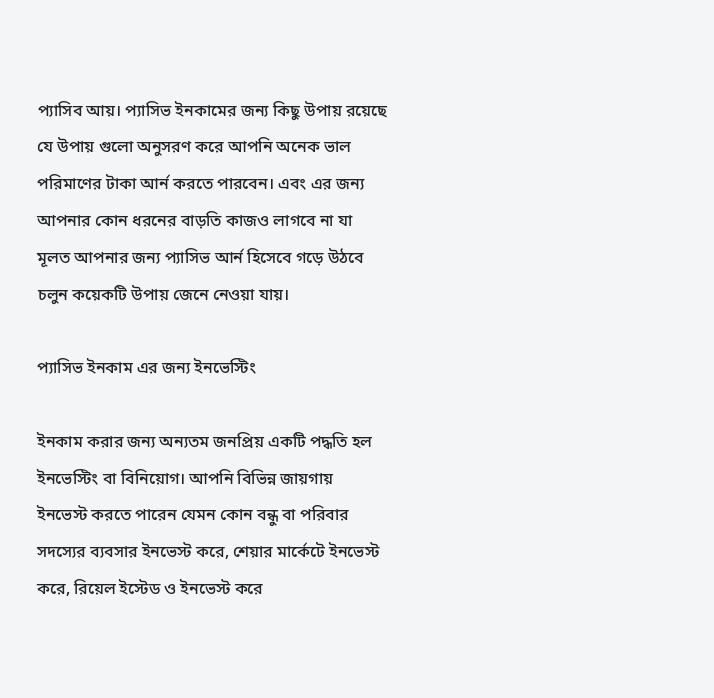প্যাসিব আয়। প্যাসিভ ইনকামের জন্য কিছু উপায় রয়েছে যে উপায় গুলো অনুসরণ করে আপনি অনেক ভাল পরিমাণের টাকা আর্ন করতে পারবেন। এবং এর জন্য আপনার কোন ধরনের বাড়তি কাজও লাগবে না যা মূলত আপনার জন্য প্যাসিভ আর্ন হিসেবে গড়ে উঠবে চলুন কয়েকটি উপায় জেনে নেওয়া যায়।

প্যাসিভ ইনকাম এর জন্য ইনভেস্টিং

ইনকাম করার জন্য অন্যতম জনপ্রিয় একটি পদ্ধতি হল ইনভেস্টিং বা বিনিয়োগ। আপনি বিভিন্ন জায়গায় ইনভেস্ট করতে পারেন যেমন কোন বন্ধু বা পরিবার সদস্যের ব্যবসার ইনভেস্ট করে, শেয়ার মার্কেটে ইনভেস্ট করে, রিয়েল ইস্টেড ও ইনভেস্ট করে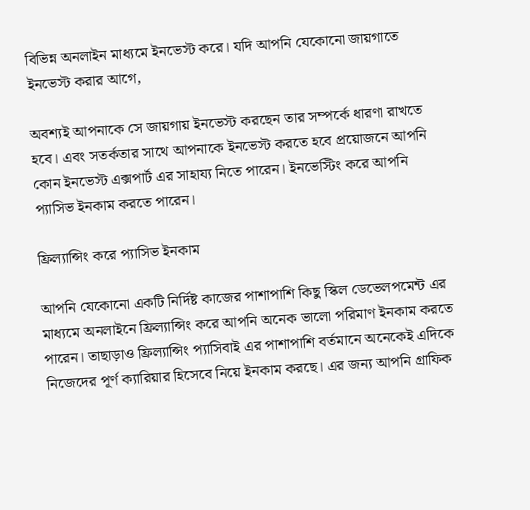বিভিন্ন অনলাইন মাধ্যমে ইনভেস্ট করে। যদি আপনি যেকোনো জায়গাতে ইনভেস্ট করার আগে,

অবশ্যই আপনাকে সে জায়গায় ইনভেস্ট করছেন তার সম্পর্কে ধারণা রাখতে হবে। এবং সতর্কতার সাথে আপনাকে ইনভেস্ট করতে হবে প্রয়োজনে আপনি কোন ইনভেস্ট এক্সপার্ট এর সাহায্য নিতে পারেন। ইনভেস্টিং করে আপনি প্যাসিভ ইনকাম করতে পারেন।

ফ্রিল্যান্সিং করে প্যাসিভ ইনকাম

আপনি যেকোনো একটি নির্দিষ্ট কাজের পাশাপাশি কিছু স্কিল ডেভেলপমেন্ট এর মাধ্যমে অনলাইনে ফ্রিল্যান্সিং করে আপনি অনেক ভালো পরিমাণ ইনকাম করতে পারেন। তাছাড়াও ফ্রিল্যান্সিং প্যাসিবাই এর পাশাপাশি বর্তমানে অনেকেই এদিকে নিজেদের পূর্ণ ক্যারিয়ার হিসেবে নিয়ে ইনকাম করছে। এর জন্য আপনি গ্রাফিক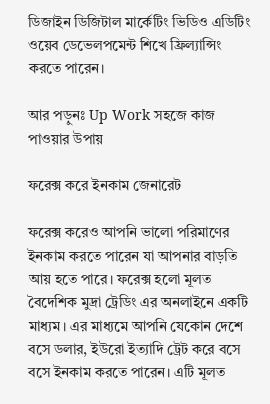ডিজাইন ডিজিটাল মার্কেটিং ভিডিও এডিটিং ওয়েব ডেভেলপমেন্ট শিখে ফ্রিল্যান্সিং করতে পারেন।

আর পড়ুনঃ Up Work সহজে কাজ পাওয়ার উপায়

ফরেক্স করে ইনকাম জেনারেট

ফরেক্স করেও আপনি ভালো পরিমাণের ইনকাম করতে পারেন যা আপনার বাড়তি আয় হতে পারে। ফরেক্স হলো মূলত বৈদেশিক মুদ্রা ট্রেডিং এর অনলাইনে একটি মাধ্যম। এর মাধ্যমে আপনি যেকোন দেশে বসে ডলার, ইউরো ইত্যাদি ট্রেট করে বসে বসে ইনকাম করতে পারেন। এটি মূলত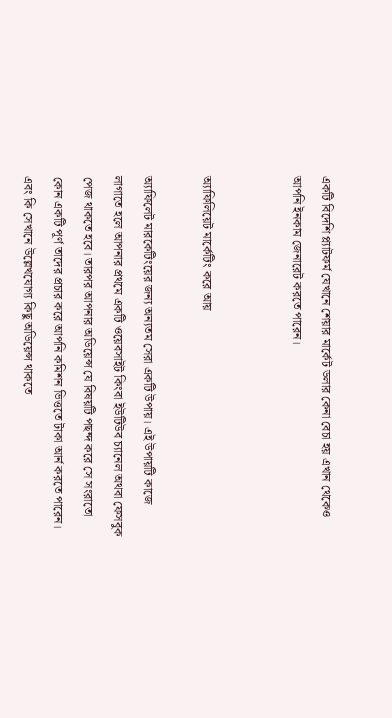একটি বিদেশি প্ল্যাটফর্ম যেখানে শেয়ার মার্কেট ডলার কেনা বেচা হয় এখান থেকেও আপনি ইনকাম জেনারেট করতে পারেন।


অ্যাফিলিয়েট মার্কেটিং করে আয়

অ্যাফিলেট মারকেটিংয়ের জন্য অন্যতম সেরা একটি উপায়। এই উপায়টি কাজে লাগাতে হলে আপনার প্রথমে একটি ওয়েবসাইট কিংবা ইউটিউব চ্যানেল অথবা ফেসবুক পেজ থাকতে হবে। তারপর আপনার অডিয়েন্স যে বিষয়টি পছন্দ করে সে সংরাতো কোন একটি পূর্ণ তাদের প্রচার করে আপনি কমিশন ভিত্ততে টাকা আর্ন করতে পারেন। এবং কি সেখানে উল্লেখযোগ্য কিছু অডিয়েন্স থাকতে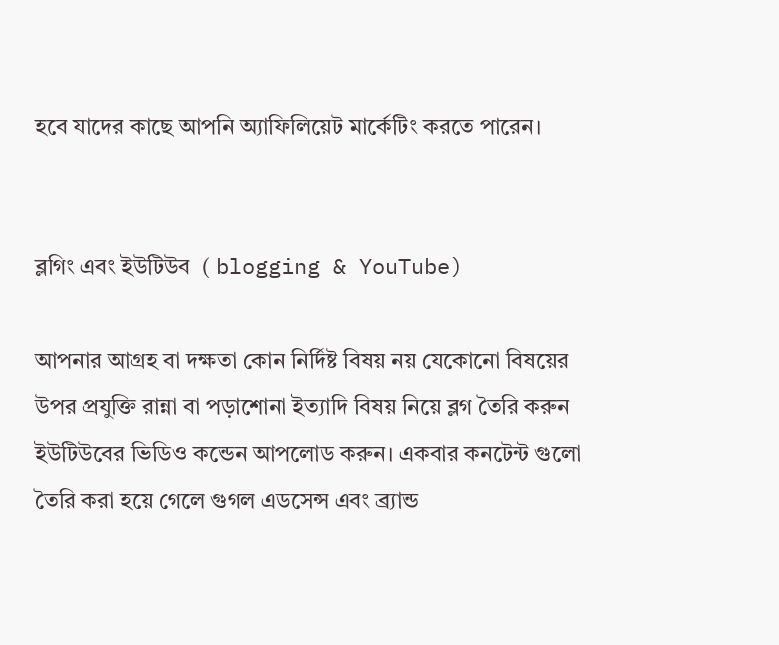হবে যাদের কাছে আপনি অ্যাফিলিয়েট মার্কেটিং করতে পারেন।


ব্লগিং এবং ইউটিউব  ( blogging & YouTube)

আপনার আগ্রহ বা দক্ষতা কোন নির্দিষ্ট বিষয় নয় যেকোনো বিষয়ের উপর প্রযুক্তি রান্না বা পড়াশোনা ইত্যাদি বিষয় নিয়ে ব্লগ তৈরি করুন ইউটিউবের ভিডিও কন্ডেন আপলোড করুন। একবার কনটেন্ট গুলো তৈরি করা হয়ে গেলে গুগল এডসেন্স এবং ব্র্যান্ড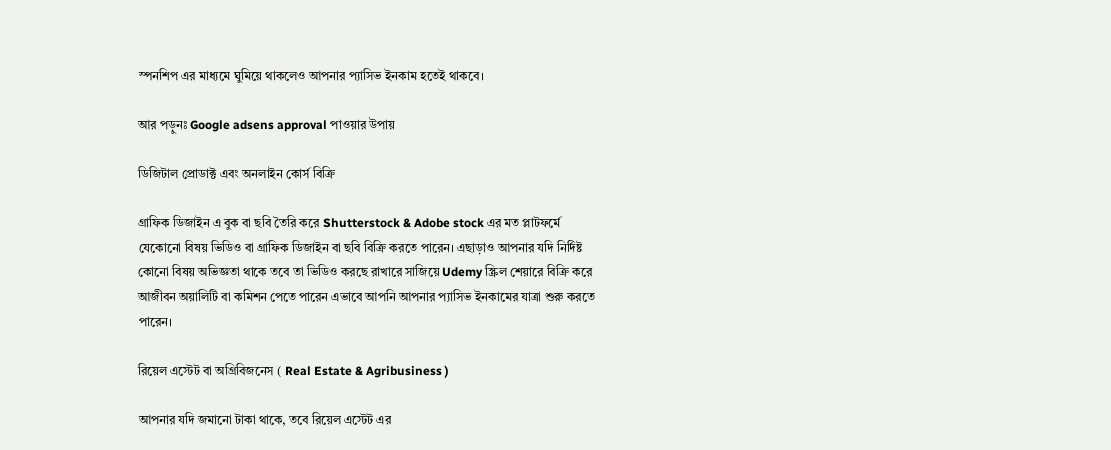স্পনশিপ এর মাধ্যমে ঘুমিয়ে থাকলেও আপনার প্যাসিভ ইনকাম হতেই থাকবে।

আর পড়ুনঃ Google adsens approval পাওয়ার উপায়

ডিজিটাল প্রোডাক্ট এবং অনলাইন কোর্স বিক্রি

গ্রাফিক ডিজাইন এ বুক বা ছবি তৈরি করে Shutterstock & Adobe stock এর মত প্লাটফর্মে যেকোনো বিষয় ভিডিও বা গ্রাফিক ডিজাইন বা ছবি বিক্রি করতে পারেন। এছাড়াও আপনার যদি নির্দিষ্ট কোনো বিষয় অভিজ্ঞতা থাকে তবে তা ভিডিও করছে রাখারে সাজিয়ে Udemy স্ক্রিল শেয়ারে বিক্রি করে আজীবন অয়ালিটি বা কমিশন পেতে পারেন এভাবে আপনি আপনার প্যাসিভ ইনকামের যাত্রা শুরু করতে পারেন।

রিয়েল এস্টেট বা অগ্রিবিজনেস ( Real Estate & Agribusiness )

আপনার যদি জমানো টাকা থাকে, তবে রিয়েল এস্টেট এর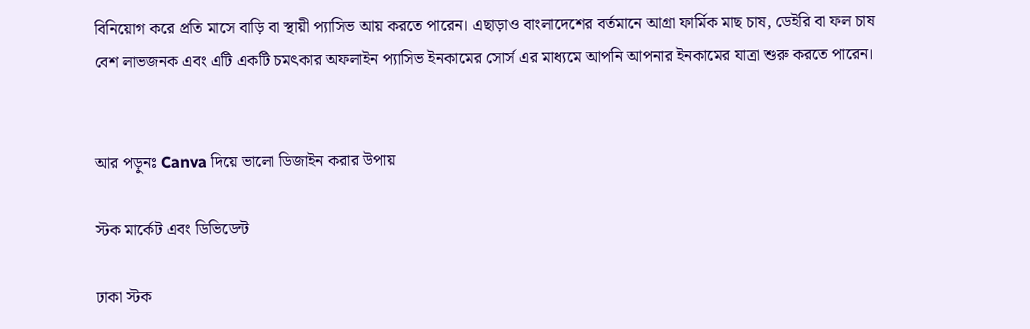বিনিয়োগ করে প্রতি মাসে বাড়ি বা স্থায়ী প্যাসিভ আয় করতে পারেন। এছাড়াও বাংলাদেশের বর্তমানে আগ্রা ফার্মিক মাছ চাষ, ডেইরি বা ফল চাষ বেশ লাভজনক এবং এটি একটি চমৎকার অফলাইন প্যাসিভ ইনকামের সোর্স এর মাধ্যমে আপনি আপনার ইনকামের যাত্রা শুরু করতে পারেন।


আর পড়ুনঃ Canva দিয়ে ভালো ডিজাইন করার উপায়

স্টক মার্কেট এবং ডিভিডেন্ট

ঢাকা স্টক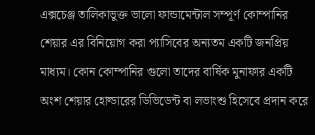এক্সচেঞ্জ তালিকাভুক্ত ভালো ফান্ডামেন্টাল সম্পূর্ণ কোম্পানির শেয়ার এর বিনিয়োগ করা প্যাসিবের অন্যতম একটি জনপ্রিয় মাধ্যম। কোন কোম্পানির গুলো তাদের বার্ষিক মুনাফার একটি অংশ শেয়ার হোল্ডারের ডিভিডেন্ট বা লভাংশু হিসেবে প্রদান করে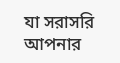যা সরাসরি আপনার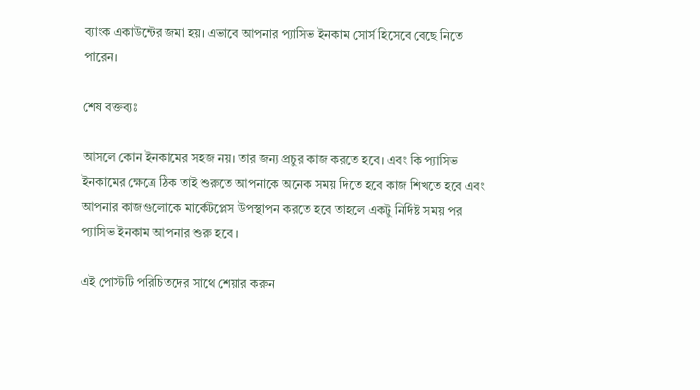ব্যাংক একাউন্টের জমা হয়। এভাবে আপনার প্যাসিভ ইনকাম সোর্স হিসেবে বেছে নিতে পারেন।

শেষ বক্তব্যঃ

আসলে কোন ইনকামের সহজ নয়। তার জন্য প্রচুর কাজ করতে হবে। এবং কি প্যাসিভ ইনকামের ক্ষেত্রে ঠিক তাই শুরুতে আপনাকে অনেক সময় দিতে হবে কাজ শিখতে হবে এবং আপনার কাজগুলোকে মার্কেটপ্লেস উপস্থাপন করতে হবে তাহলে একটু নির্দিষ্ট সময় পর প্যাসিভ ইনকাম আপনার শুরু হবে ।

এই পোস্টটি পরিচিতদের সাথে শেয়ার করুন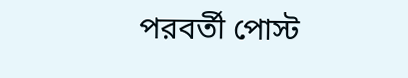পরবর্তী পোস্ট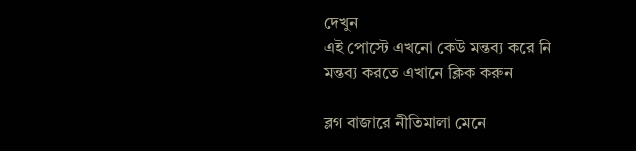দেখুন
এই পোস্টে এখনো কেউ মন্তব্য করে নি
মন্তব্য করতে এখানে ক্লিক করুন

ব্লগ বাজারে নীতিমালা মেনে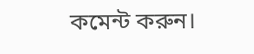কমেন্ট করুন।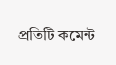প্রতিটি কমেন্ট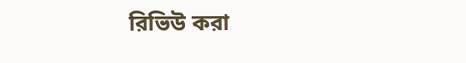রিভিউ করা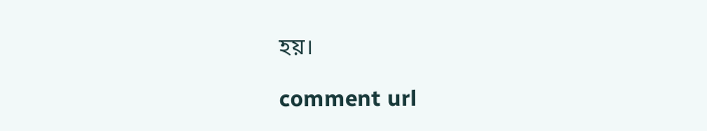হয়।

comment url